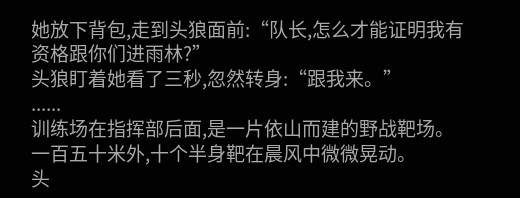她放下背包,走到头狼面前:“队长,怎么才能证明我有资格跟你们进雨林?”
头狼盯着她看了三秒,忽然转身:“跟我来。”
......
训练场在指挥部后面,是一片依山而建的野战靶场。
一百五十米外,十个半身靶在晨风中微微晃动。
头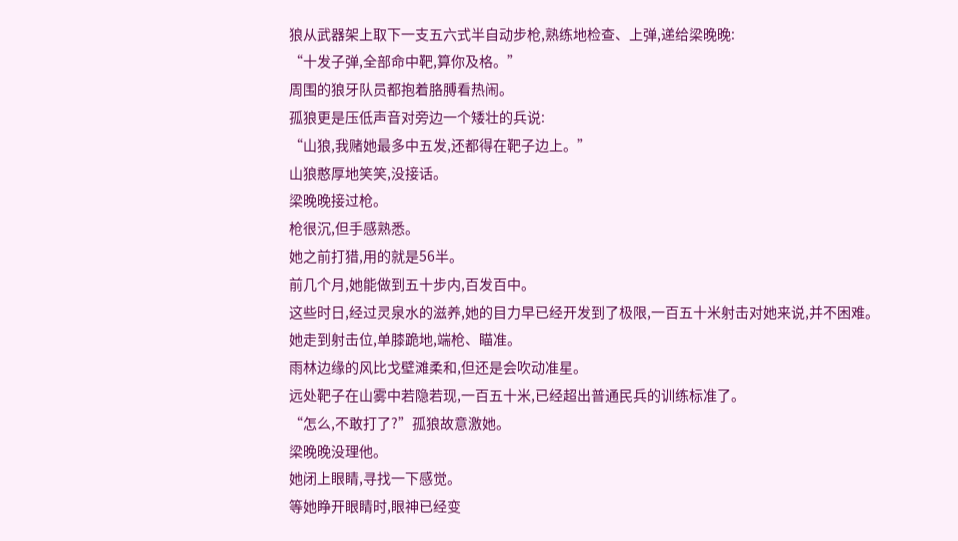狼从武器架上取下一支五六式半自动步枪,熟练地检查、上弹,递给梁晚晚:
“十发子弹,全部命中靶,算你及格。”
周围的狼牙队员都抱着胳膊看热闹。
孤狼更是压低声音对旁边一个矮壮的兵说:
“山狼,我赌她最多中五发,还都得在靶子边上。”
山狼憨厚地笑笑,没接话。
梁晚晚接过枪。
枪很沉,但手感熟悉。
她之前打猎,用的就是56半。
前几个月,她能做到五十步内,百发百中。
这些时日,经过灵泉水的滋养,她的目力早已经开发到了极限,一百五十米射击对她来说,并不困难。
她走到射击位,单膝跪地,端枪、瞄准。
雨林边缘的风比戈壁滩柔和,但还是会吹动准星。
远处靶子在山雾中若隐若现,一百五十米,已经超出普通民兵的训练标准了。
“怎么,不敢打了?”孤狼故意激她。
梁晚晚没理他。
她闭上眼睛,寻找一下感觉。
等她睁开眼睛时,眼神已经变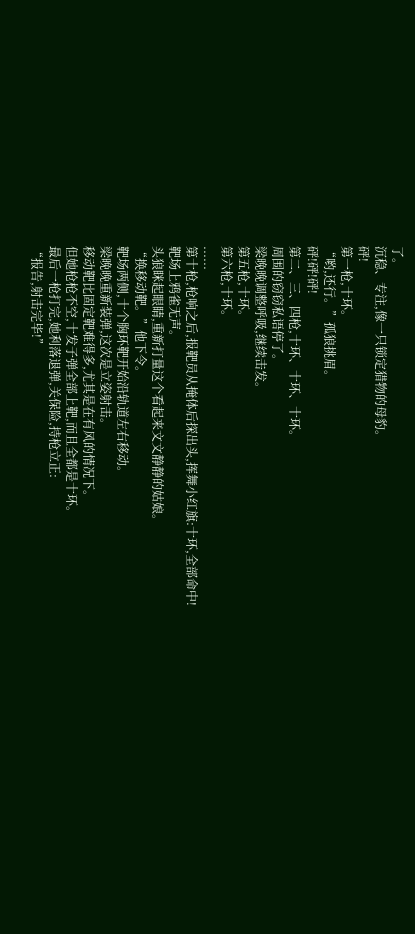了。
沉稳、专注,像一只锁定猎物的母豹。
砰!
第一枪,十环。
“哟,还行。”孤狼挑眉。
砰!砰!砰!
第二、三、四枪,十环、十环、十环。
周围的窃窃私语停了。
梁晚晚调整呼吸,继续击发。
第五枪,十环。
第六枪,十环。
......
第十枪,枪响之后,报靶员从掩体后探出头,挥舞小红旗:十环,全部命中!
靶场上鸦雀无声。
头狼眯起眼睛,重新打量这个看起来文文静静的姑娘。
“换移动靶。”他下令。
靶场两侧,十个胸环靶开始沿轨道左右移动。
梁晚晚重新装弹,这次是立姿射击。
移动靶比固定靶难得多,尤其是在有风的情况下。
但她枪枪不空,十发子弹全部上靶,而且全都是十环。
最后一枪打完,她利落退弹,关保险,持枪立正:
“报告,射击完毕!”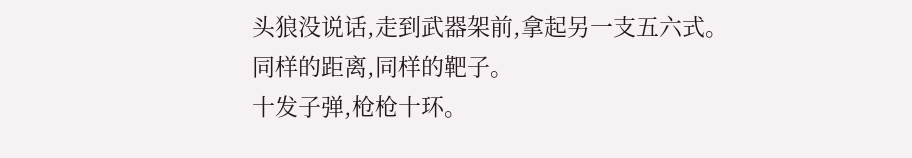头狼没说话,走到武器架前,拿起另一支五六式。
同样的距离,同样的靶子。
十发子弹,枪枪十环。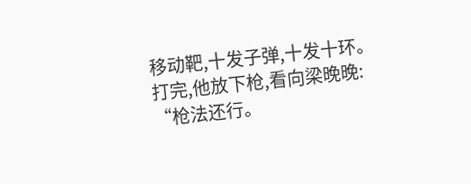移动靶,十发子弹,十发十环。
打完,他放下枪,看向梁晚晚:
“枪法还行。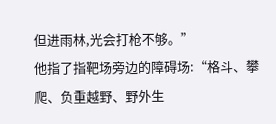但进雨林,光会打枪不够。”
他指了指靶场旁边的障碍场:“格斗、攀爬、负重越野、野外生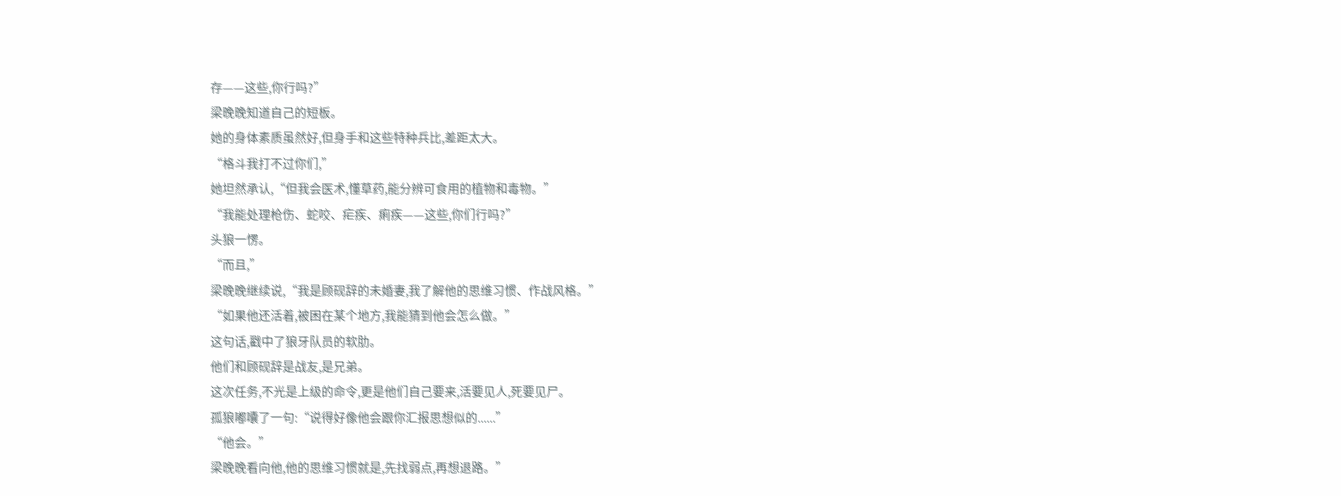存——这些,你行吗?”
梁晚晚知道自己的短板。
她的身体素质虽然好,但身手和这些特种兵比,差距太大。
“格斗我打不过你们,”
她坦然承认,“但我会医术,懂草药,能分辨可食用的植物和毒物。”
“我能处理枪伤、蛇咬、疟疾、痢疾——这些,你们行吗?”
头狼一愣。
“而且,”
梁晚晚继续说,“我是顾砚辞的未婚妻,我了解他的思维习惯、作战风格。”
“如果他还活着,被困在某个地方,我能猜到他会怎么做。”
这句话,戳中了狼牙队员的软肋。
他们和顾砚辞是战友,是兄弟。
这次任务,不光是上级的命令,更是他们自己要来,活要见人,死要见尸。
孤狼嘟囔了一句:“说得好像他会跟你汇报思想似的......”
“他会。”
梁晚晚看向他,他的思维习惯就是,先找弱点,再想退路。”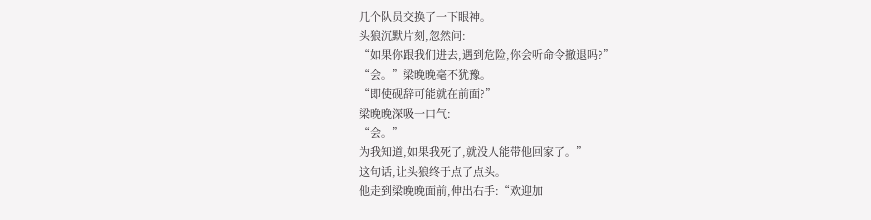几个队员交换了一下眼神。
头狼沉默片刻,忽然问:
“如果你跟我们进去,遇到危险,你会听命令撤退吗?”
“会。”梁晚晚毫不犹豫。
“即使砚辞可能就在前面?”
梁晚晚深吸一口气:
“会。”
为我知道,如果我死了,就没人能带他回家了。”
这句话,让头狼终于点了点头。
他走到梁晚晚面前,伸出右手:“欢迎加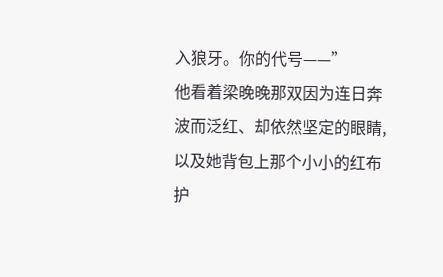入狼牙。你的代号——”
他看着梁晚晚那双因为连日奔波而泛红、却依然坚定的眼睛,以及她背包上那个小小的红布护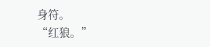身符。
“红狼。”